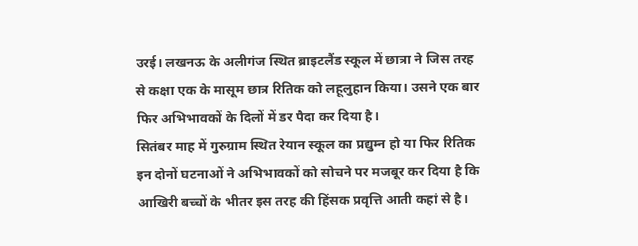उरई। लखनऊ के अलीगंज स्थित ब्राइटलैंड स्कूल में छात्रा ने जिस तरह से कक्षा एक के मासूम छात्र रितिक को लहूलुहान किया। उसने एक बार फिर अभिभावकों के दिलों में डर पैदा कर दिया है।
सितंबर माह में गुरुग्राम स्थित रेयान स्कूल का प्रद्युम्न हो या फिर रितिक इन दोनों घटनाओं ने अभिभावकों को सोचने पर मजबूर कर दिया है कि आखिरी बच्चों के भीतर इस तरह की हिंसक प्रवृत्ति आती कहां से है।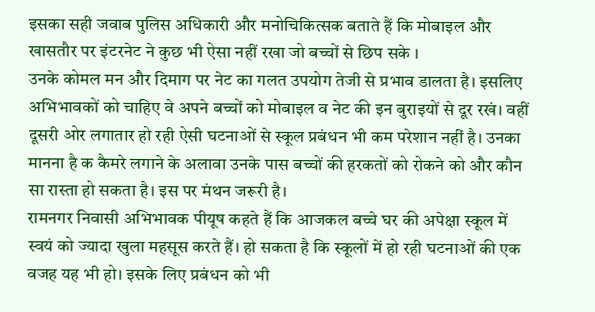इसका सही जवाब पुलिस अधिकारी और मनोचिकित्सक बताते हैं कि मोबाइल और खासतौर पर इंटरनेट ने कुछ भी ऐसा नहीं रखा जो बच्चों से छिप सके ।
उनके कोमल मन और दिमाग पर नेट का गलत उपयोग तेजी से प्रभाव डालता है। इसलिए अभिभावकों को चाहिए वे अपने बच्चों को मोबाइल व नेट की इन बुराइयों से दूर रखं। वहीं दूसरी ओर लगातार हो रही ऐसी घटनाओं से स्कूल प्रबंधन भी कम परेशान नहीं है। उनका मानना है क कैमरे लगाने के अलावा उनके पास बच्चों की हरकतों को रोकने को और कौन सा रास्ता हो सकता है। इस पर मंथन जरूरी है।
रामनगर निवासी अभिभावक पीयूष कहते हैं कि आजकल बच्चे घर की अपेक्षा स्कूल में स्वयं को ज्यादा खुला महसूस करते हैं। हो सकता है कि स्कूलों में हो रही घटनाओं की एक वजह यह भी हो। इसके लिए प्रबंधन को भी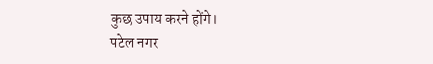कुछ उपाय करने होंगे।
पटेल नगर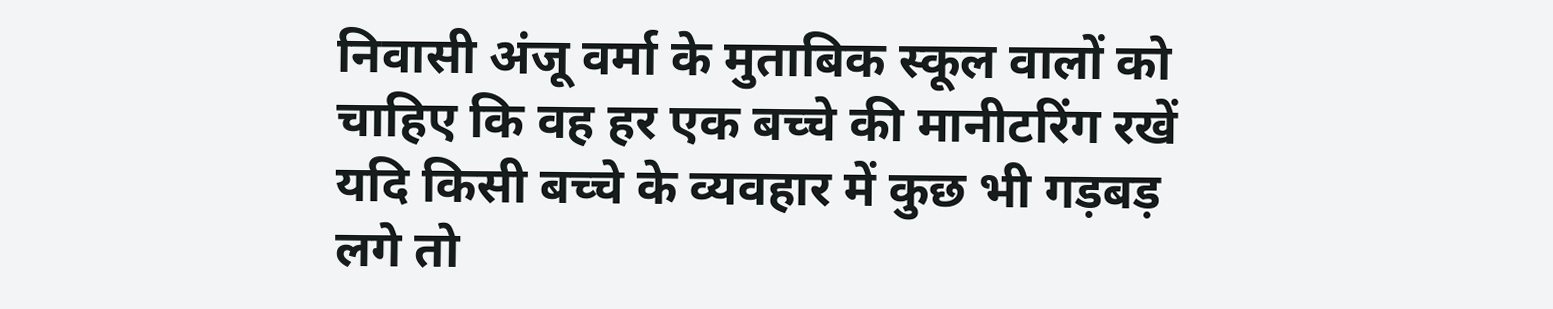निवासी अंजू वर्मा के मुताबिक स्कूल वालों को चाहिए कि वह हर एक बच्चे की मानीटरिंग रखें यदि किसी बच्चे के व्यवहार में कुछ भी गड़बड़ लगे तो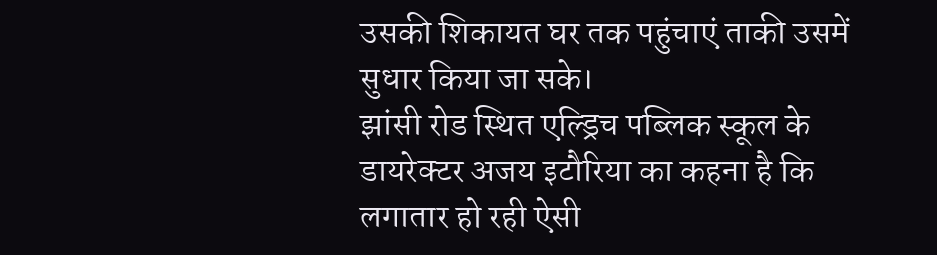उसकी शिकायत घर तक पहुंचाएं ताकी उसमें सुधार किया जा सके।
झांसी रोड स्थित एल्ड्रिच पब्लिक स्कूल के डायरेक्टर अजय इटौरिया का कहना है कि लगातार हो रही ऐसी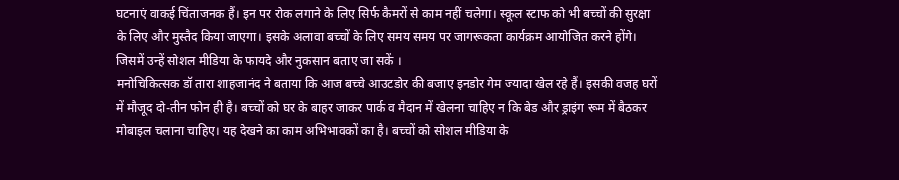घटनाएं वाकई चिंताजनक हैं। इन पर रोक लगाने के लिए सिर्फ कैमरों से काम नहीं चलेगा। स्कूल स्टाफ को भी बच्चों की सुरक्षा के लिए और मुस्तैद किया जाएगा। इसके अलावा बच्चों के लिए समय समय पर जागरूकता कार्यक्रम आयोजित करने होंगे। जिसमें उन्हें सोशल मीडिया के फायदे और नुकसान बताए जा सकें ।
मनोचिकित्सक डॉ तारा शाहजानंद ने बताया कि आज बच्चे आउटडोर की बजाए इनडोर गेम ज्यादा खेल रहे हैं। इसकी वजह घरों में मौजूद दो-तीन फोन ही है। बच्चों को घर के बाहर जाकर पार्क व मैदान में खेलना चाहिए न कि बेड और ड्राइंग रूम में बैठकर मोबाइल चलाना चाहिए। यह देखने का काम अभिभावकों का है। बच्चों को सोशल मीडिया के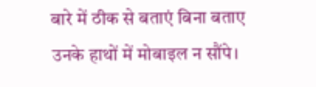बारे में ठीक से बताएं बिना बताए उनके हाथों में मोबाइल न सौंपे।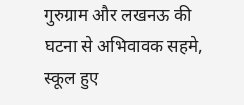गुरुग्राम और लखनऊ की घटना से अभिवावक सहमे, स्कूल हुए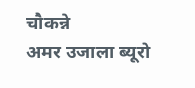चौकन्ने
अमर उजाला ब्यूरो